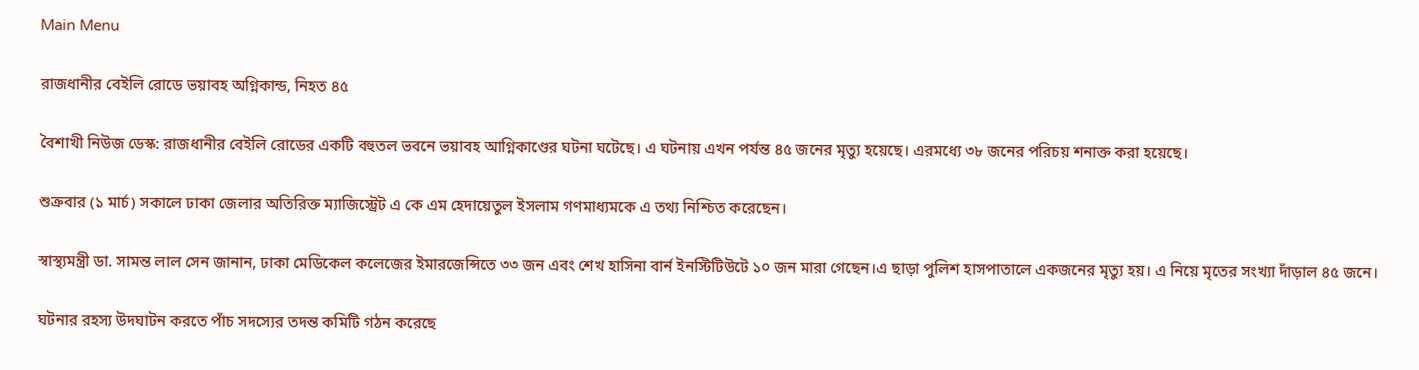Main Menu

রাজধানীর বেইলি রোডে ভয়াবহ অগ্নিকান্ড, নিহত ৪৫

বৈশাখী নিউজ ডেস্ক: রাজধানীর বেইলি রোডের একটি বহুতল ভবনে ভয়াবহ আগ্নিকাণ্ডের ঘটনা ঘটেছে। এ ঘটনায় এখন পর্যন্ত ৪৫ জনের মৃত্যু হয়েছে। এরমধ্যে ৩৮ জনের পরিচয় শনাক্ত করা হয়েছে।

শুক্রবার (১ মার্চ) সকালে ঢাকা জেলার অতিরিক্ত ম্যাজিস্ট্রেট এ কে এম হেদায়েতুল ইসলাম গণমাধ্যমকে এ তথ্য নিশ্চিত করেছেন।

স্বাস্থ্যমন্ত্রী ডা. সামন্ত লাল সেন জানান, ঢাকা মেডিকেল কলেজের ইমারজেন্সিতে ৩৩ জন এবং শেখ হাসিনা বার্ন ইনস্টিটিউটে ১০ জন মারা গেছেন।এ ছাড়া পুলিশ হাসপাতালে একজনের মৃত্যু হয়। এ নিয়ে মৃতের সংখ্যা দাঁড়াল ৪৫ জনে।

ঘটনার রহস্য উদঘাটন করতে পাঁচ সদস্যের তদন্ত কমিটি গঠন করেছে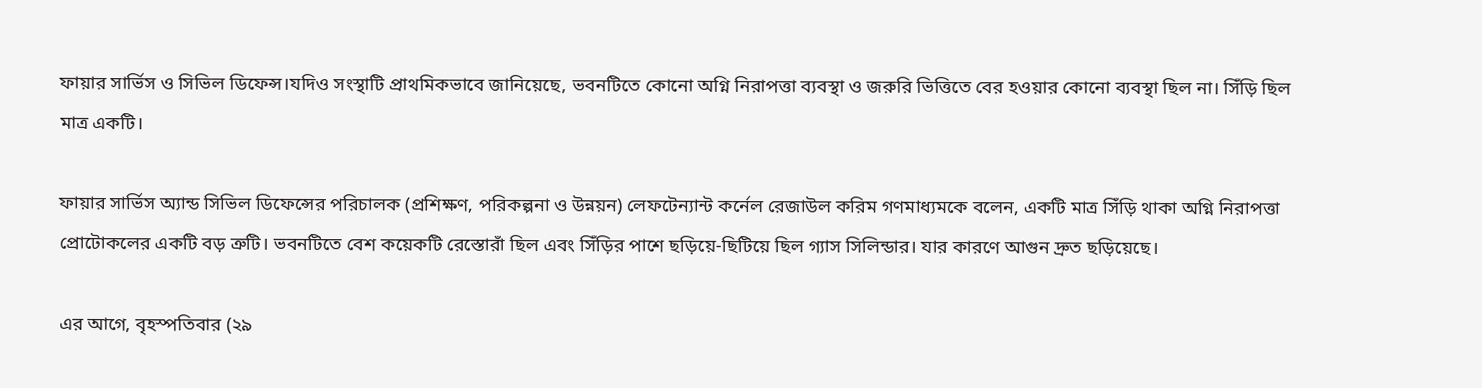ফায়ার সার্ভিস ও সিভিল ডিফেন্স।যদিও সংস্থাটি প্রাথমিকভাবে জানিয়েছে, ভবনটিতে কোনো অগ্নি নিরাপত্তা ব্যবস্থা ও জরুরি ভিত্তিতে বের হওয়ার কোনো ব্যবস্থা ছিল না। সিঁড়ি ছিল মাত্র একটি।

ফায়ার সার্ভিস অ্যান্ড সিভিল ডিফেন্সের পরিচালক (প্রশিক্ষণ, পরিকল্পনা ও উন্নয়ন) লেফটেন্যান্ট কর্নেল রেজাউল করিম গণমাধ্যমকে বলেন, একটি মাত্র সিঁড়ি থাকা অগ্নি নিরাপত্তা প্রোটোকলের একটি বড় ত্রুটি। ভবনটিতে বেশ কয়েকটি রেস্তোরাঁ ছিল এবং সিঁড়ির পাশে ছড়িয়ে-ছিটিয়ে ছিল গ্যাস সিলিন্ডার। যার কারণে আগুন দ্রুত ছড়িয়েছে।

এর আগে, বৃহস্পতিবার (২৯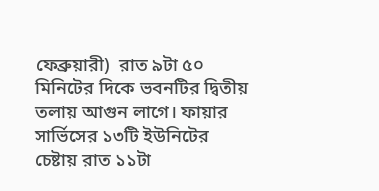ফেব্রুয়ারী)  রাত ৯টা ৫০ মিনিটের দিকে ভবনটির দ্বিতীয় তলায় আগুন লাগে। ফায়ার সার্ভিসের ১৩টি ইউনিটের চেষ্টায় রাত ১১টা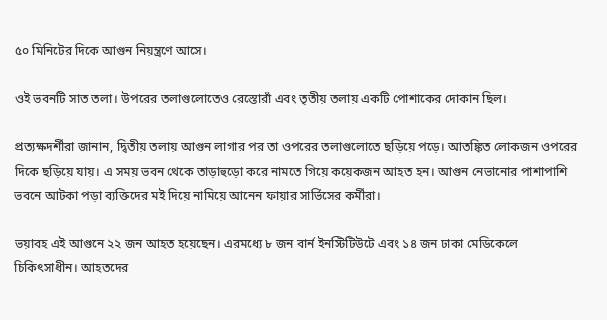৫০ মিনিটের দিকে আগুন নিয়ন্ত্রণে আসে।

ওই ভবনটি সাত তলা। উপরের তলাগুলোতেও রেস্তোরাঁ এবং তৃতীয় তলায় একটি পোশাকের দোকান ছিল।

প্রত্যক্ষদর্শীরা জানান, দ্বিতীয় তলায় আগুন লাগার পর তা ওপরের তলাগুলোতে ছড়িয়ে পড়ে। আতঙ্কিত লোকজন ওপরের দিকে ছড়িয়ে যায়। এ সময় ভবন থেকে তাড়াহুড়ো করে নামতে গিয়ে কয়েকজন আহত হন। আগুন নেভানোর পাশাপাশি ভবনে আটকা পড়া ব্যক্তিদের মই দিয়ে নামিয়ে আনেন ফায়ার সার্ভিসের কর্মীরা।

ভয়াবহ এই আগুনে ২২ জন আহত হয়েছেন। এরমধ্যে ৮ জন বার্ন ইনস্টিটিউটে এবং ১৪ জন ঢাকা মেডিকেলে চিকিৎসাধীন। আহতদের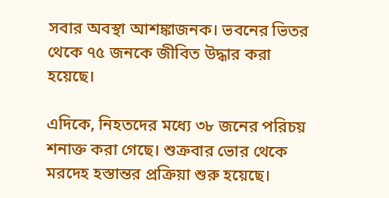সবার অবস্থা আশঙ্কাজনক। ভবনের ভিতর থেকে ৭৫ জনকে জীবিত উদ্ধার করা হয়েছে।

এদিকে, নিহতদের মধ্যে ৩৮ জনের পরিচয় শনাক্ত করা গেছে। শুক্রবার ভোর থেকে মরদেহ হস্তান্তর প্রক্রিয়া শুরু হয়েছে।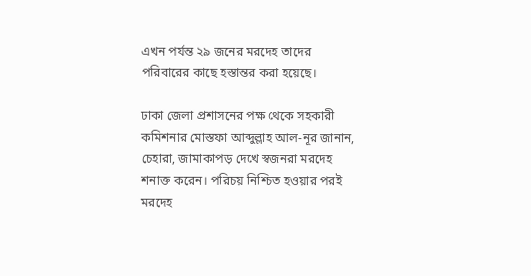এখন পর্যন্ত ২৯ জনের মরদেহ তাদের পরিবারের কাছে হস্তান্তর করা হয়েছে।

ঢাকা জেলা প্রশাসনের পক্ষ থেকে সহকারী কমিশনার মোস্তফা আব্দুল্লাহ আল-নূর জানান, চেহারা, জামাকাপড় দেখে স্বজনরা মরদেহ শনাক্ত করেন। পরিচয় নিশ্চিত হওয়ার পরই মরদেহ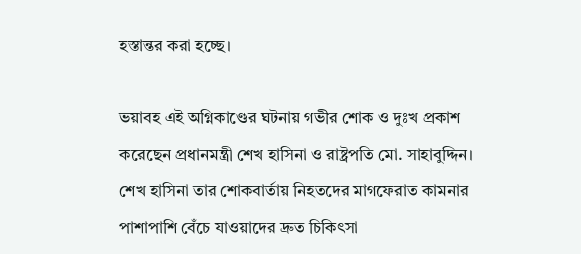হস্তান্তর করা হচ্ছে।

ভয়াবহ এই অগ্নিকাণ্ডের ঘটনায় গভীর শোক ও দুঃখ প্রকাশ করেছেন প্রধানমন্ত্রী শেখ হাসিনা ও রাষ্ট্রপতি মো. সাহাবুদ্দিন। শেখ হাসিনা তার শোকবার্তায় নিহতদের মাগফেরাত কামনার পাশাপাশি বেঁচে যাওয়াদের দ্রুত চিকিৎসা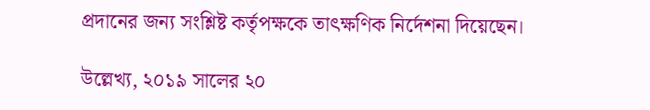প্রদানের জন্য সংশ্লিষ্ট কর্তৃপক্ষকে তাৎক্ষণিক নির্দেশনা দিয়েছেন।

উল্লেখ্য, ২০১৯ সালের ২০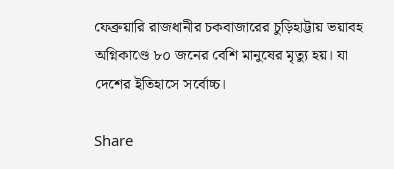ফেব্রুয়ারি রাজধানীর চকবাজারের চুড়িহাট্টায় ভয়াবহ অগ্নিকাণ্ডে ৮০ জনের বেশি মানুষের মৃত্যু হয়। যা দেশের ইতিহাসে সর্বোচ্চ।

Share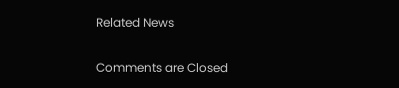Related News

Comments are Closed